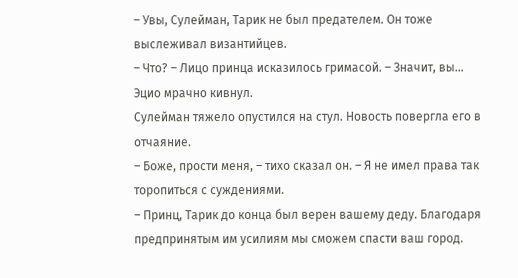– Увы, Сулейман, Тарик не был предателем. Он тоже выслеживал византийцев.
– Что? – Лицо принца исказилось гримасой. – Значит, вы…
Эцио мрачно кивнул.
Сулейман тяжело опустился на стул. Новость повергла его в отчаяние.
– Боже, прости меня, – тихо сказал он. – Я не имел права так торопиться с суждениями.
– Принц, Тарик до конца был верен вашему деду. Благодаря предпринятым им усилиям мы сможем спасти ваш город.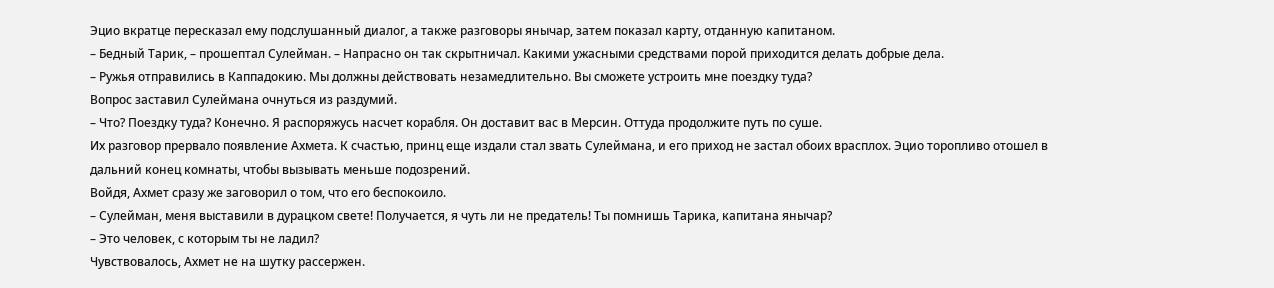Эцио вкратце пересказал ему подслушанный диалог, а также разговоры янычар, затем показал карту, отданную капитаном.
– Бедный Тарик, – прошептал Сулейман. – Напрасно он так скрытничал. Какими ужасными средствами порой приходится делать добрые дела.
– Ружья отправились в Каппадокию. Мы должны действовать незамедлительно. Вы сможете устроить мне поездку туда?
Вопрос заставил Сулеймана очнуться из раздумий.
– Что? Поездку туда? Конечно. Я распоряжусь насчет корабля. Он доставит вас в Мерсин. Оттуда продолжите путь по суше.
Их разговор прервало появление Ахмета. К счастью, принц еще издали стал звать Сулеймана, и его приход не застал обоих врасплох. Эцио торопливо отошел в дальний конец комнаты, чтобы вызывать меньше подозрений.
Войдя, Ахмет сразу же заговорил о том, что его беспокоило.
– Сулейман, меня выставили в дурацком свете! Получается, я чуть ли не предатель! Ты помнишь Тарика, капитана янычар?
– Это человек, с которым ты не ладил?
Чувствовалось, Ахмет не на шутку рассержен.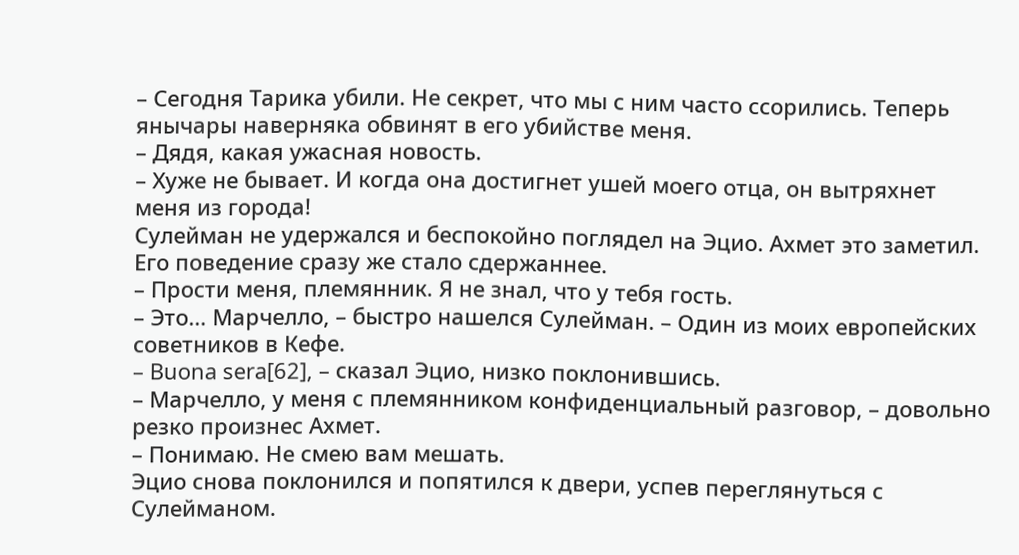– Сегодня Тарика убили. Не секрет, что мы с ним часто ссорились. Теперь янычары наверняка обвинят в его убийстве меня.
– Дядя, какая ужасная новость.
– Хуже не бывает. И когда она достигнет ушей моего отца, он вытряхнет меня из города!
Сулейман не удержался и беспокойно поглядел на Эцио. Ахмет это заметил. Его поведение сразу же стало сдержаннее.
– Прости меня, племянник. Я не знал, что у тебя гость.
– Это… Марчелло, – быстро нашелся Сулейман. – Один из моих европейских советников в Кефе.
– Buona sera[62], – сказал Эцио, низко поклонившись.
– Марчелло, у меня с племянником конфиденциальный разговор, – довольно резко произнес Ахмет.
– Понимаю. Не смею вам мешать.
Эцио снова поклонился и попятился к двери, успев переглянуться с Сулейманом.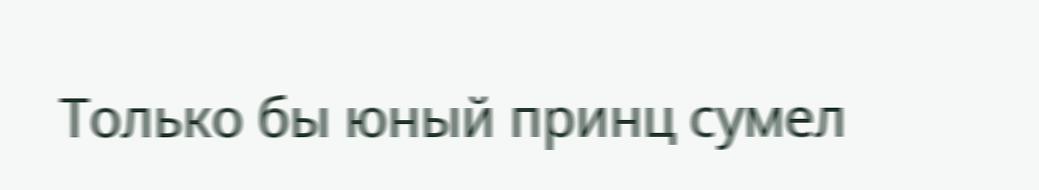Только бы юный принц сумел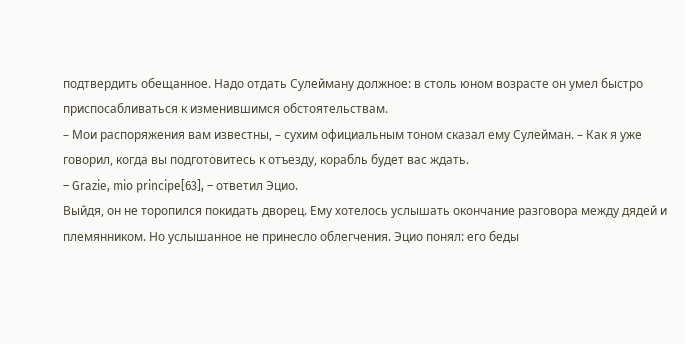подтвердить обещанное. Надо отдать Сулейману должное: в столь юном возрасте он умел быстро приспосабливаться к изменившимся обстоятельствам.
– Мои распоряжения вам известны, – сухим официальным тоном сказал ему Сулейман. – Как я уже говорил, когда вы подготовитесь к отъезду, корабль будет вас ждать.
– Grazie, mio principe[63], – ответил Эцио.
Выйдя, он не торопился покидать дворец. Ему хотелось услышать окончание разговора между дядей и племянником. Но услышанное не принесло облегчения. Эцио понял: его беды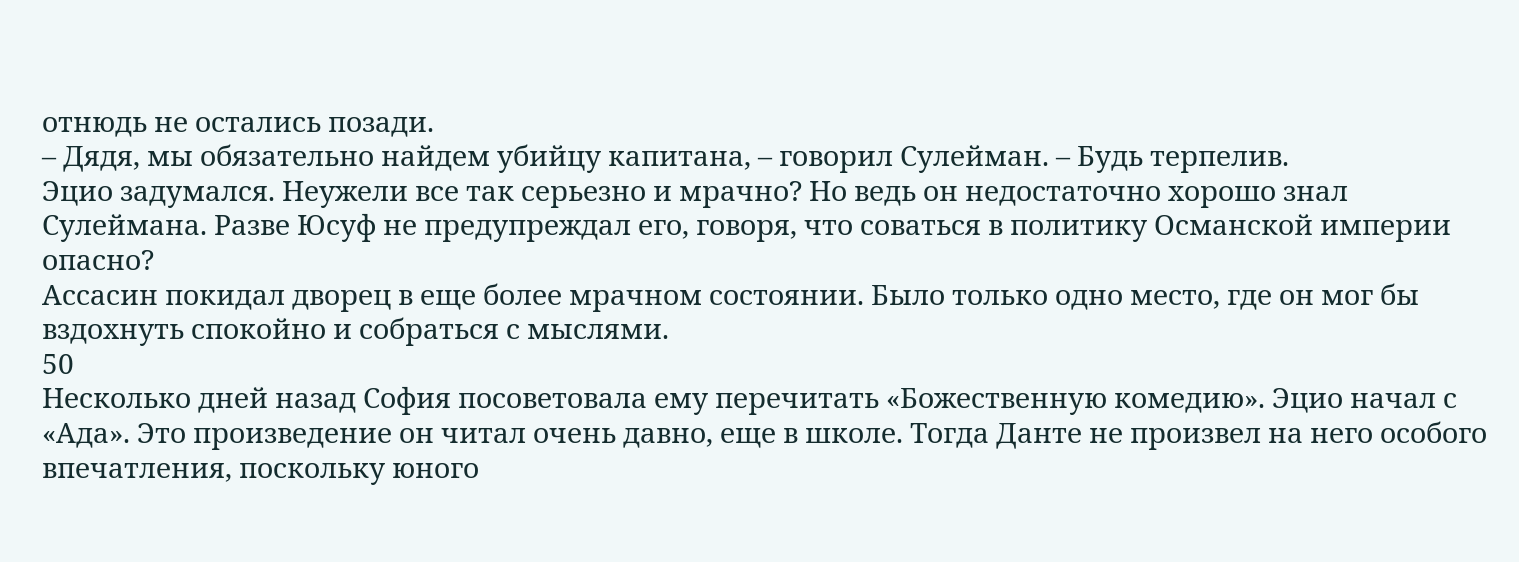отнюдь не остались позади.
– Дядя, мы обязательно найдем убийцу капитана, – говорил Сулейман. – Будь терпелив.
Эцио задумался. Неужели все так серьезно и мрачно? Но ведь он недостаточно хорошо знал Сулеймана. Разве Юсуф не предупреждал его, говоря, что соваться в политику Османской империи опасно?
Ассасин покидал дворец в еще более мрачном состоянии. Было только одно место, где он мог бы вздохнуть спокойно и собраться с мыслями.
50
Несколько дней назад София посоветовала ему перечитать «Божественную комедию». Эцио начал с «Ада». Это произведение он читал очень давно, еще в школе. Тогда Данте не произвел на него особого впечатления, поскольку юного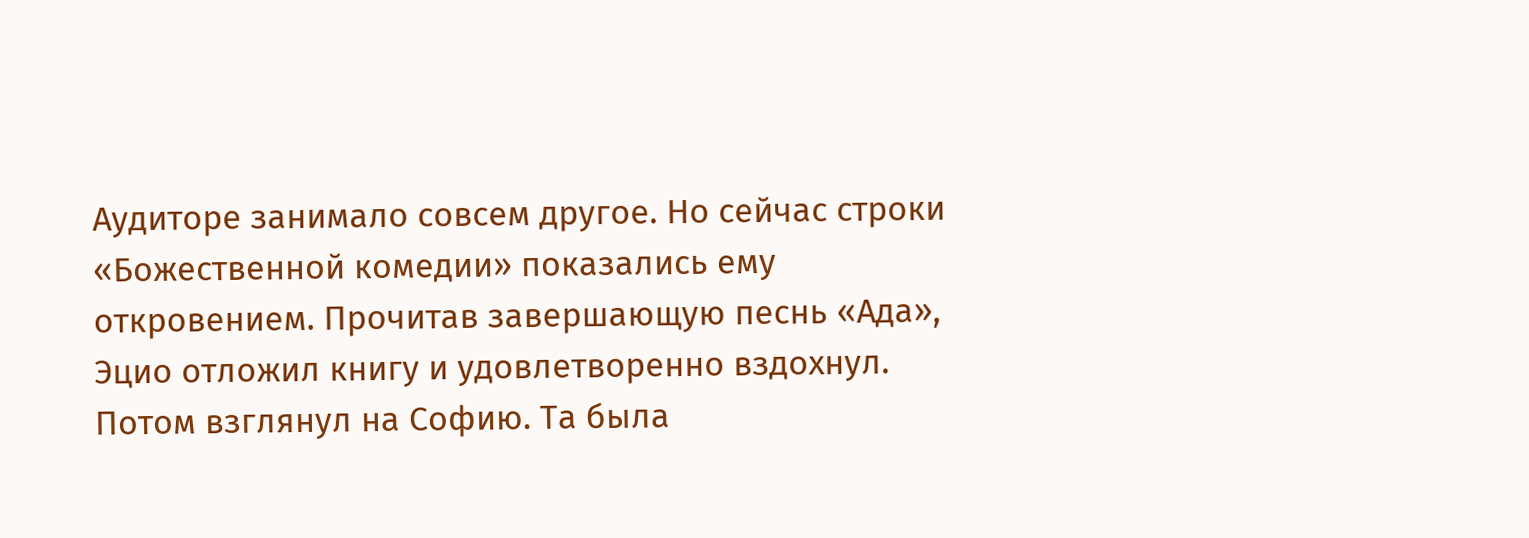Аудиторе занимало совсем другое. Но сейчас строки «Божественной комедии» показались ему откровением. Прочитав завершающую песнь «Ада», Эцио отложил книгу и удовлетворенно вздохнул. Потом взглянул на Софию. Та была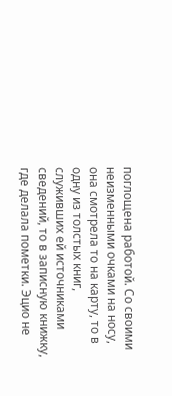поглощена работой. Со своими неизменными очками на носу, она смотрела то на карту, то в одну из толстых книг, служивших ей источниками сведений, то в записную книжку, где делала пометки. Эцио не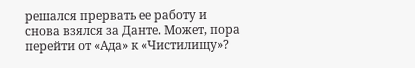решался прервать ее работу и снова взялся за Данте. Может, пора перейти от «Ада» к «Чистилищу»?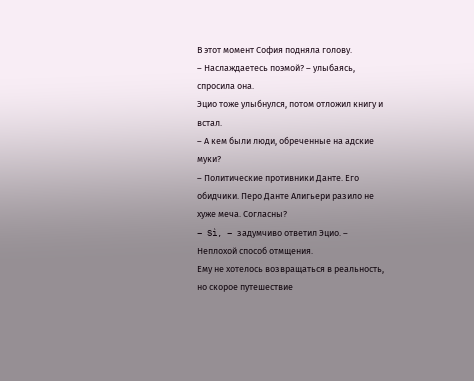В этот момент София подняла голову.
– Наслаждаетесь поэмой? – улыбаясь, спросила она.
Эцио тоже улыбнулся, потом отложил книгу и встал.
– А кем были люди, обреченные на адские муки?
– Политические противники Данте. Его обидчики. Перо Данте Алигьери разило не хуже меча. Согласны?
– Sì, – задумчиво ответил Эцио. – Неплохой способ отмщения.
Ему не хотелось возвращаться в реальность, но скорое путешествие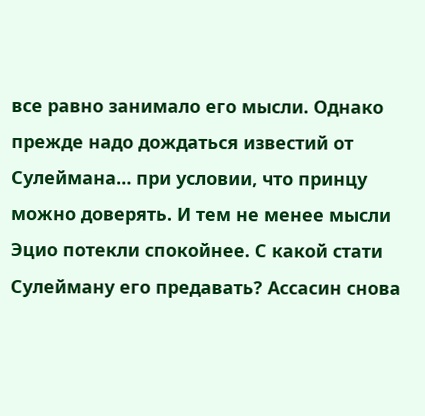все равно занимало его мысли. Однако прежде надо дождаться известий от Сулеймана… при условии, что принцу можно доверять. И тем не менее мысли Эцио потекли спокойнее. С какой стати Сулейману его предавать? Ассасин снова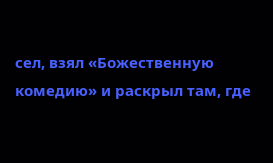сел, взял «Божественную комедию» и раскрыл там, где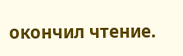окончил чтение.